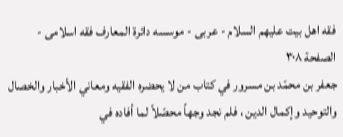فقه اهل بیت علیهم السلام - عربی - موسسه دائرة المعارف فقه اسلامی - الصفحة ٣٠٨
جعفر بن محمّد بن مسرور في كتاب من لا يحضره الفقيه ومعاني الأخبار والخصال والتوحيد وإكمال الدين ، فلم نجد وجهاً محصّلاً لما أفاده في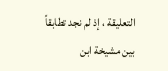التعليقة ، إذ لم نجد تطابقاً بين مشيخة ابن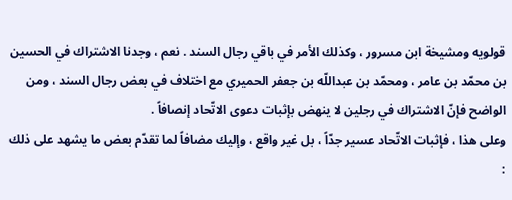قولويه ومشيخة ابن مسرور ، وكذلك الأمر في باقي رجال السند . نعم ، وجدنا الاشتراك في الحسين بن محمّد بن عامر ، ومحمّد بن عبداللّه بن جعفر الحميري مع اختلاف في بعض رجال السند ، ومن الواضح فإنّ الاشتراك في رجلين لا ينهض بإثبات دعوى الاتّحاد إنصافاً .
وعلى هذا ، فإثبات الاتّحاد عسير جدّاً ، بل غير واقع ، وإليك مضافاً لما تقدّم بعض ما يشهد على ذلك :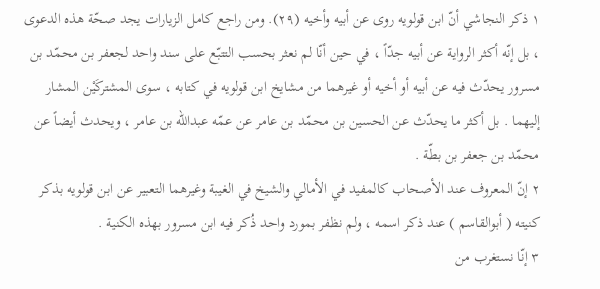١ ذكر النجاشي أنّ ابن قولويه روى عن أبيه وأخيه (٢٩). ومن راجع كامل الزيارات يجد صحّة هذه الدعوى ، بل إنّه أكثر الرواية عن أبيه جدّاً ، في حين أنّا لم نعثر بحسب التتبّع على سند واحد لجعفر بن محمّد بن مسرور يحدّث فيه عن أبيه أو أخيه أو غيرهما من مشايخ ابن قولويه في كتابه ، سوى المشتركَيْن المشار إليهما . بل أكثر ما يحدّث عن الحسين بن محمّد بن عامر عن عمّه عبداللّه بن عامر ، ويحدث أيضاً عن محمّد بن جعفر بن بطّة .
٢ إنّ المعروف عند الأصحاب كالمفيد في الأمالي والشيخ في الغيبة وغيرهما التعبير عن ابن قولويه بذكر كنيته ( أبوالقاسم ) عند ذكر اسمه ، ولم نظفر بمورد واحد ذُكر فيه ابن مسرور بهذه الكنية .
٣ إنّا نستغرب من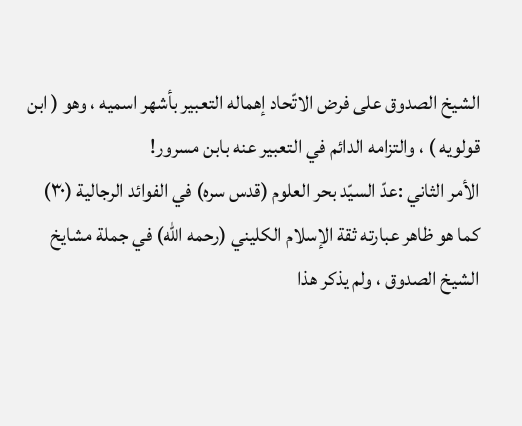الشيخ الصدوق على فرض الاتّحاد إهماله التعبير بأشهر اسميه ، وهو ( ابن قولويه ) ، والتزامه الدائم في التعبير عنه بابن مسرور!
الأمر الثاني :عدّ السيّد بحر العلوم (قدس سره) في الفوائد الرجالية (٣٠) كما هو ظاهر عبارته ثقة الإسلام الكليني (رحمه الله) في جملة مشايخ الشيخ الصدوق ، ولم يذكر هذا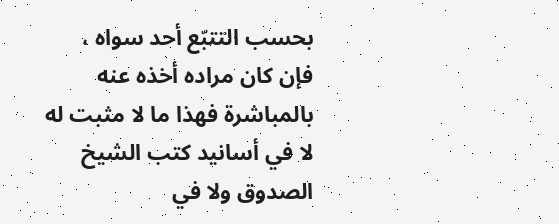بحسب التتبّع أحد سواه ، فإن كان مراده أخذه عنه بالمباشرة فهذا ما لا مثبت له لا في أسانيد كتب الشيخ الصدوق ولا في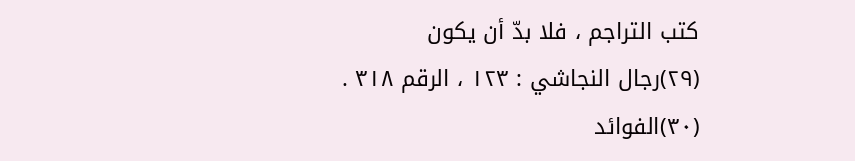كتب التراجم ، فلا بدّ أن يكون
(٢٩)رجال النجاشي : ١٢٣ ، الرقم ٣١٨ .
(٣٠)الفوائد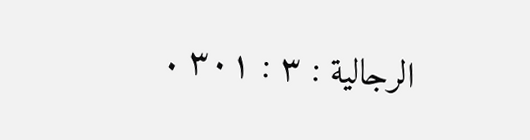الرجالية : ٣ : ٣٠١ .